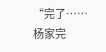“完了……杨家完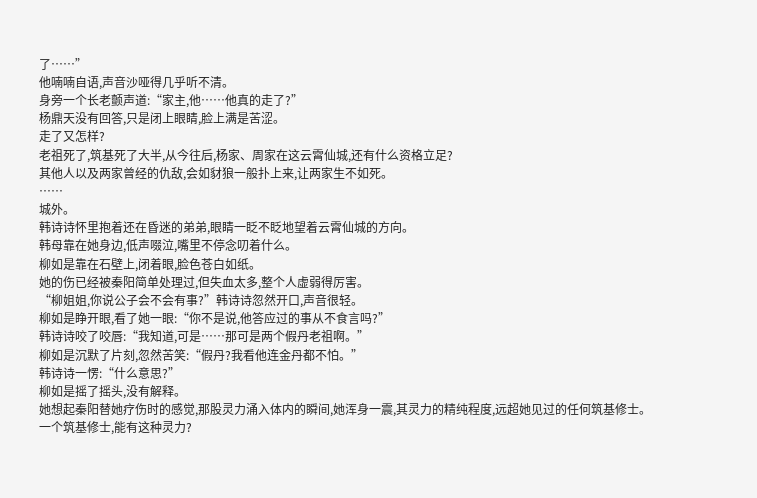了……”
他喃喃自语,声音沙哑得几乎听不清。
身旁一个长老颤声道:“家主,他……他真的走了?”
杨鼎天没有回答,只是闭上眼睛,脸上满是苦涩。
走了又怎样?
老祖死了,筑基死了大半,从今往后,杨家、周家在这云霄仙城,还有什么资格立足?
其他人以及两家曾经的仇敌,会如豺狼一般扑上来,让两家生不如死。
……
城外。
韩诗诗怀里抱着还在昏迷的弟弟,眼睛一眨不眨地望着云霄仙城的方向。
韩母靠在她身边,低声啜泣,嘴里不停念叨着什么。
柳如是靠在石壁上,闭着眼,脸色苍白如纸。
她的伤已经被秦阳简单处理过,但失血太多,整个人虚弱得厉害。
“柳姐姐,你说公子会不会有事?”韩诗诗忽然开口,声音很轻。
柳如是睁开眼,看了她一眼:“你不是说,他答应过的事从不食言吗?”
韩诗诗咬了咬唇:“我知道,可是……那可是两个假丹老祖啊。”
柳如是沉默了片刻,忽然苦笑:“假丹?我看他连金丹都不怕。”
韩诗诗一愣:“什么意思?”
柳如是摇了摇头,没有解释。
她想起秦阳替她疗伤时的感觉,那股灵力涌入体内的瞬间,她浑身一震,其灵力的精纯程度,远超她见过的任何筑基修士。
一个筑基修士,能有这种灵力?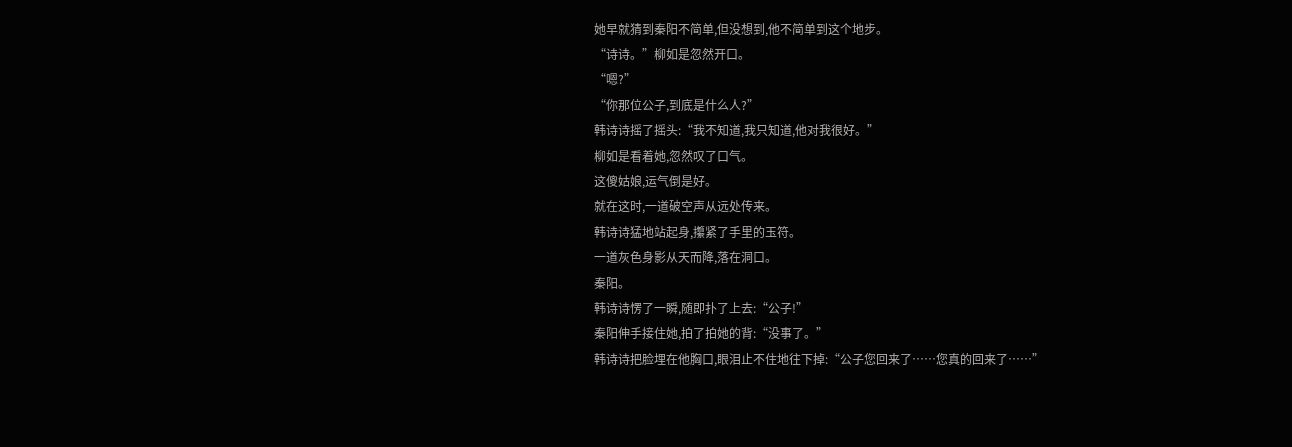她早就猜到秦阳不简单,但没想到,他不简单到这个地步。
“诗诗。”柳如是忽然开口。
“嗯?”
“你那位公子,到底是什么人?”
韩诗诗摇了摇头:“我不知道,我只知道,他对我很好。”
柳如是看着她,忽然叹了口气。
这傻姑娘,运气倒是好。
就在这时,一道破空声从远处传来。
韩诗诗猛地站起身,攥紧了手里的玉符。
一道灰色身影从天而降,落在洞口。
秦阳。
韩诗诗愣了一瞬,随即扑了上去:“公子!”
秦阳伸手接住她,拍了拍她的背:“没事了。”
韩诗诗把脸埋在他胸口,眼泪止不住地往下掉:“公子您回来了……您真的回来了……”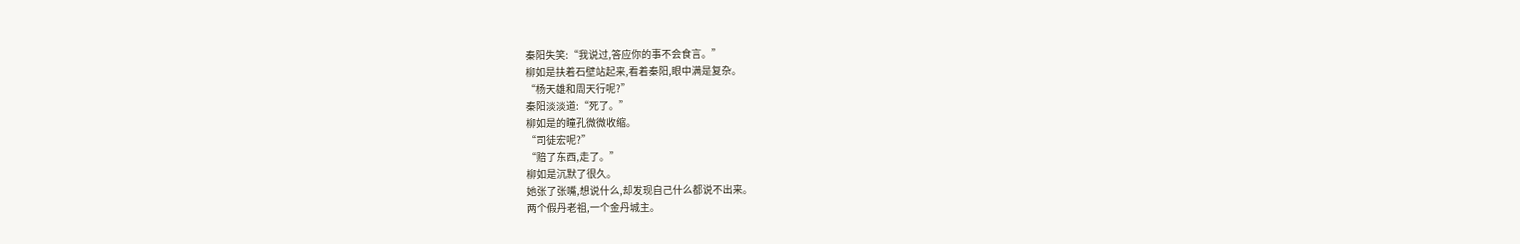秦阳失笑:“我说过,答应你的事不会食言。”
柳如是扶着石壁站起来,看着秦阳,眼中满是复杂。
“杨天雄和周天行呢?”
秦阳淡淡道:“死了。”
柳如是的瞳孔微微收缩。
“司徒宏呢?”
“赔了东西,走了。”
柳如是沉默了很久。
她张了张嘴,想说什么,却发现自己什么都说不出来。
两个假丹老祖,一个金丹城主。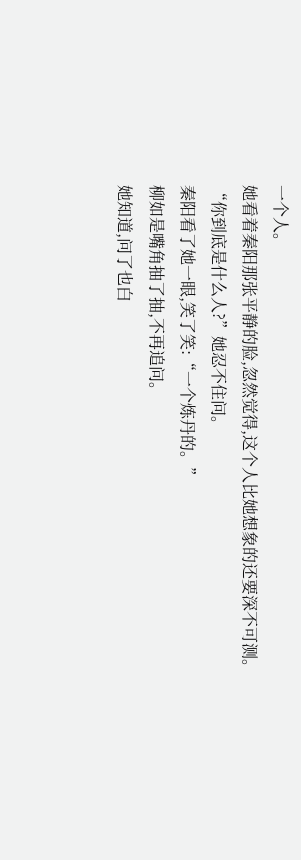一个人。
她看着秦阳那张平静的脸,忽然觉得,这个人比她想象的还要深不可测。
“你到底是什么人?”她忍不住问。
秦阳看了她一眼,笑了笑:“一个炼丹的。”
柳如是嘴角抽了抽,不再追问。
她知道,问了也白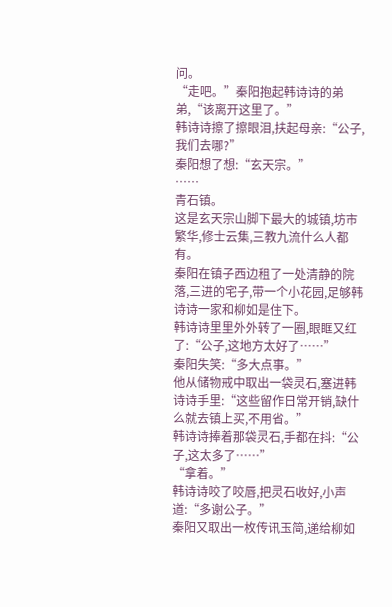问。
“走吧。”秦阳抱起韩诗诗的弟弟,“该离开这里了。”
韩诗诗擦了擦眼泪,扶起母亲:“公子,我们去哪?”
秦阳想了想:“玄天宗。”
……
青石镇。
这是玄天宗山脚下最大的城镇,坊市繁华,修士云集,三教九流什么人都有。
秦阳在镇子西边租了一处清静的院落,三进的宅子,带一个小花园,足够韩诗诗一家和柳如是住下。
韩诗诗里里外外转了一圈,眼眶又红了:“公子,这地方太好了……”
秦阳失笑:“多大点事。”
他从储物戒中取出一袋灵石,塞进韩诗诗手里:“这些留作日常开销,缺什么就去镇上买,不用省。”
韩诗诗捧着那袋灵石,手都在抖:“公子,这太多了……”
“拿着。”
韩诗诗咬了咬唇,把灵石收好,小声道:“多谢公子。”
秦阳又取出一枚传讯玉简,递给柳如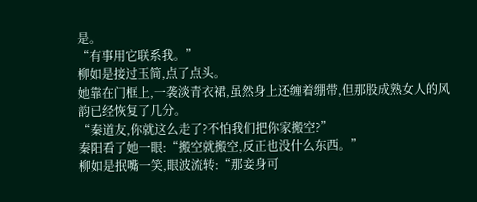是。
“有事用它联系我。”
柳如是接过玉简,点了点头。
她靠在门框上,一袭淡青衣裙,虽然身上还缠着绷带,但那股成熟女人的风韵已经恢复了几分。
“秦道友,你就这么走了?不怕我们把你家搬空?”
秦阳看了她一眼:“搬空就搬空,反正也没什么东西。”
柳如是抿嘴一笑,眼波流转:“那妾身可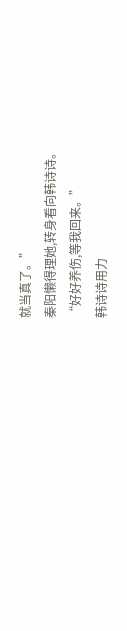就当真了。”
秦阳懒得理她,转身看向韩诗诗。
“好好养伤,等我回来。”
韩诗诗用力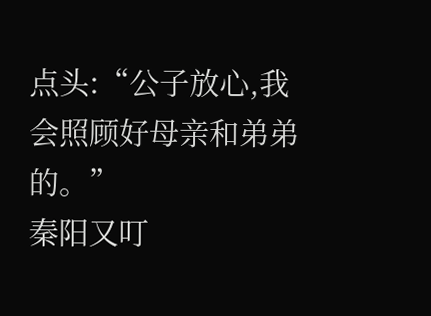点头:“公子放心,我会照顾好母亲和弟弟的。”
秦阳又叮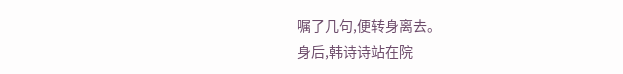嘱了几句,便转身离去。
身后,韩诗诗站在院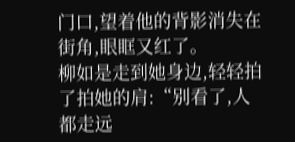门口,望着他的背影消失在街角,眼眶又红了。
柳如是走到她身边,轻轻拍了拍她的肩:“别看了,人都走远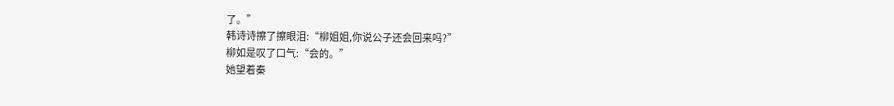了。”
韩诗诗擦了擦眼泪:“柳姐姐,你说公子还会回来吗?”
柳如是叹了口气:“会的。”
她望着秦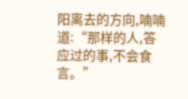阳离去的方向,喃喃道:“那样的人,答应过的事,不会食言。”